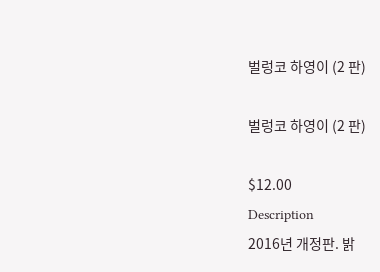벌렁코 하영이 (2 판)

벌렁코 하영이 (2 판)

$12.00
Description
2016년 개정판. 밝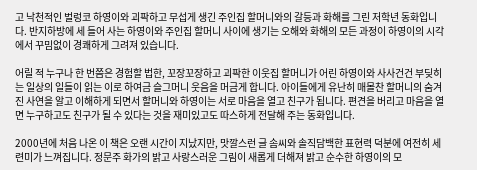고 낙천적인 벌렁코 하영이와 괴팍하고 무섭게 생긴 주인집 할머니와의 갈등과 화해를 그린 저학년 동화입니다. 반지하방에 세 들어 사는 하영이와 주인집 할머니 사이에 생기는 오해와 화해의 모든 과정이 하영이의 시각에서 꾸밈없이 경쾌하게 그려져 있습니다.

어릴 적 누구나 한 번쯤은 경험할 법한, 꼬장꼬장하고 괴팍한 이웃집 할머니가 어린 하영이와 사사건건 부딪히는 일상의 일들이 읽는 이로 하여금 슬그머니 웃음을 머금게 합니다. 아이들에게 유난히 매몰찬 할머니의 숨겨진 사연을 알고 이해하게 되면서 할머니와 하영이는 서로 마음을 열고 친구가 됩니다. 편견을 버리고 마음을 열면 누구하고도 친구가 될 수 있다는 것을 재미있고도 따스하게 전달해 주는 동화입니다.

2000년에 처음 나온 이 책은 오랜 시간이 지났지만, 맛깔스런 글 솜씨와 솔직담백한 표현력 덕분에 여전히 세련미가 느껴집니다. 정문주 화가의 밝고 사랑스러운 그림이 새롭게 더해져 밝고 순수한 하영이의 모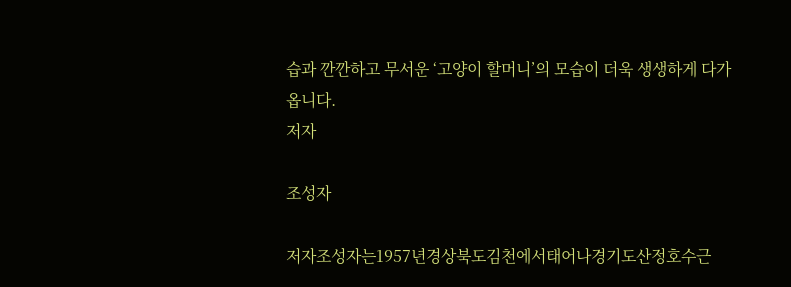습과 깐깐하고 무서운 ‘고양이 할머니’의 모습이 더욱 생생하게 다가옵니다.
저자

조성자

저자조성자는1957년경상북도김천에서태어나경기도산정호수근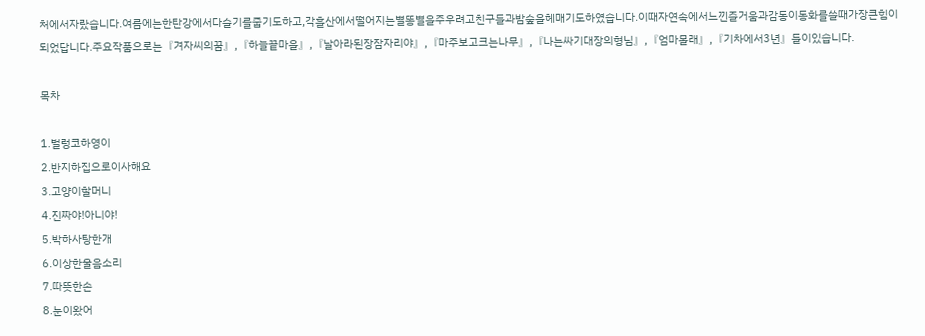처에서자랐습니다.여름에는한탄강에서다슬기를줍기도하고,각흘산에서떨어지는별똥별을주우려고친구들과밤숲을헤매기도하였습니다.이때자연속에서느낀즐거움과감동이동화를쓸때가장큰힘이되었답니다.주요작품으로는『겨자씨의꿈』,『하늘끝마을』,『날아라된장잠자리야』,『마주보고크는나무』,『나는싸기대장의형님』,『엄마몰래』,『기차에서3년』들이있습니다.

목차

1.벌렁코하영이
2.반지하집으로이사해요
3.고양이할머니
4.진짜야!아니야!
5.박하사탕한개
6.이상한울음소리
7.따뜻한손
8.눈이왔어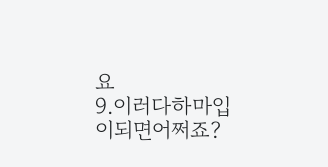요
9.이러다하마입이되면어쩌죠?